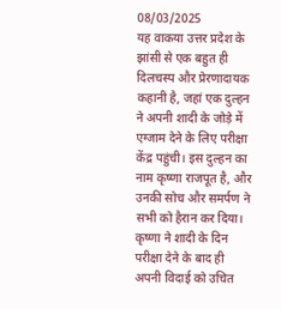08/03/2025
यह वाकया उत्तर प्रदेश के झांसी से एक बहुत ही दिलचस्प और प्रेरणादायक कहानी है, जहां एक दुल्हन ने अपनी शादी के जोड़े में एग्जाम देने के लिए परीक्षा केंद्र पहुंची। इस दुल्हन का नाम कृष्णा राजपूत है, और उनकी सोच और समर्पण ने सभी को हैरान कर दिया।
कृष्णा ने शादी के दिन परीक्षा देने के बाद ही अपनी विदाई को उचित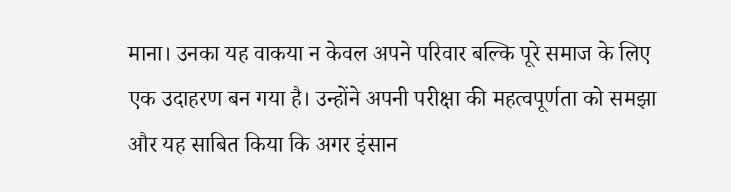माना। उनका यह वाकया न केवल अपने परिवार बल्कि पूरे समाज के लिए एक उदाहरण बन गया है। उन्होंने अपनी परीक्षा की महत्वपूर्णता को समझा और यह साबित किया कि अगर इंसान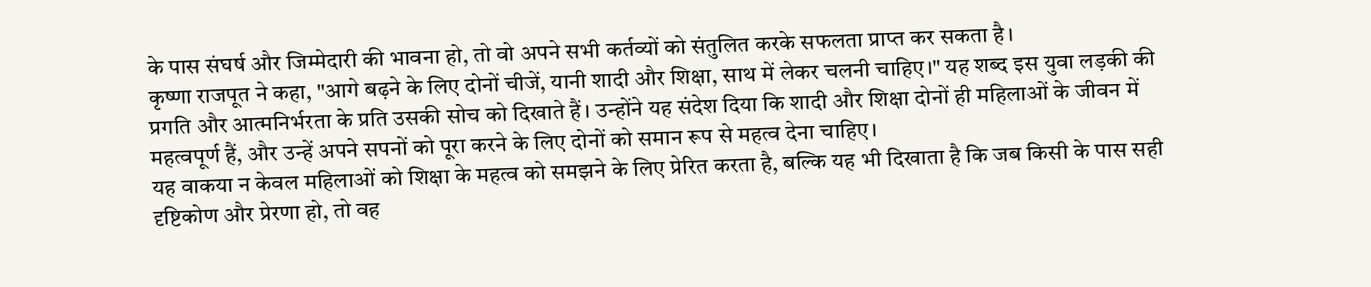के पास संघर्ष और जिम्मेदारी की भावना हो, तो वो अपने सभी कर्तव्यों को संतुलित करके सफलता प्राप्त कर सकता है।
कृष्णा राजपूत ने कहा, "आगे बढ़ने के लिए दोनों चीजें, यानी शादी और शिक्षा, साथ में लेकर चलनी चाहिए।" यह शब्द इस युवा लड़की की प्रगति और आत्मनिर्भरता के प्रति उसकी सोच को दिखाते हैं। उन्होंने यह संदेश दिया कि शादी और शिक्षा दोनों ही महिलाओं के जीवन में महत्वपूर्ण हैं, और उन्हें अपने सपनों को पूरा करने के लिए दोनों को समान रूप से महत्व देना चाहिए।
यह वाकया न केवल महिलाओं को शिक्षा के महत्व को समझने के लिए प्रेरित करता है, बल्कि यह भी दिखाता है कि जब किसी के पास सही दृष्टिकोण और प्रेरणा हो, तो वह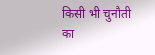किसी भी चुनौती का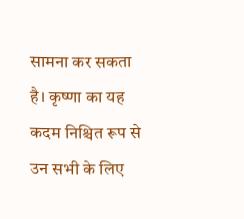सामना कर सकता है। कृष्णा का यह कदम निश्चित रूप से उन सभी के लिए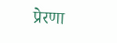प्रेरणा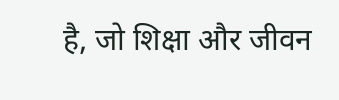है, जो शिक्षा और जीवन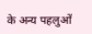के अन्य पहलुओं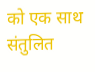को एक साथ संतुलित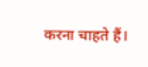करना चाहते हैं।